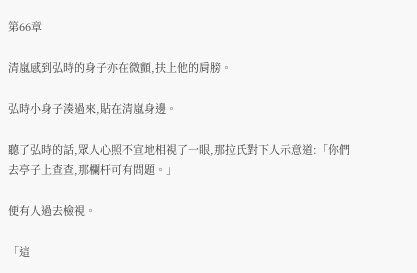第66章

清嵐感到弘時的身子亦在微顫,扶上他的肩膀。

弘時小身子湊過來,貼在清嵐身邊。

聽了弘時的話,眾人心照不宣地相視了一眼,那拉氏對下人示意道:「你們去亭子上查查,那欄杆可有問題。」

便有人過去檢視。

「這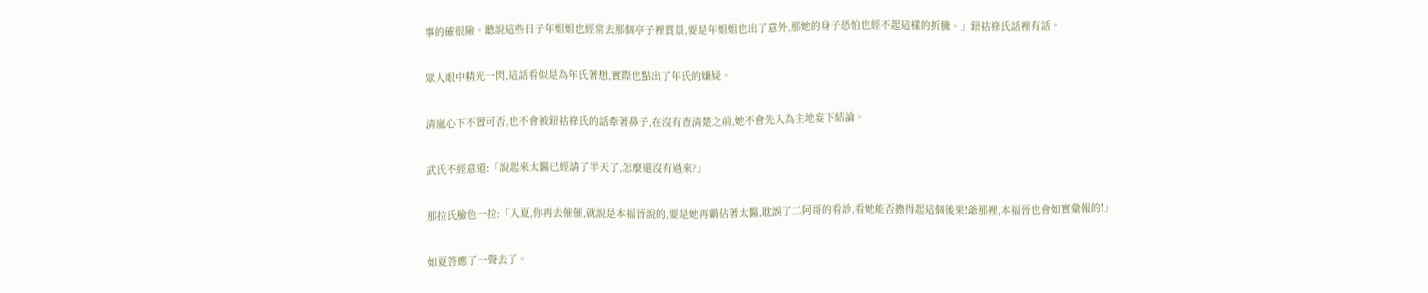事的確很險。聽說這些日子年姐姐也經常去那個亭子裡賞景,要是年姐姐也出了意外,那她的身子恐怕也經不起這樣的折騰。」鈕祜祿氏話裡有話。

眾人眼中精光一閃,這話看似是為年氏著想,實際也點出了年氏的嫌疑。

清嵐心下不置可否,也不會被鈕祜祿氏的話牽著鼻子,在沒有查清楚之前,她不會先入為主地妄下結論。

武氏不經意道:「說起來太醫已經請了半天了,怎麼還沒有過來?」

那拉氏臉色一拉:「入夏,你再去催催,就說是本福晉說的,要是她再霸佔著太醫,耽誤了二阿哥的看診,看她能否擔得起這個後果!爺那裡,本福晉也會如實彙報的!」

如夏答應了一聲去了。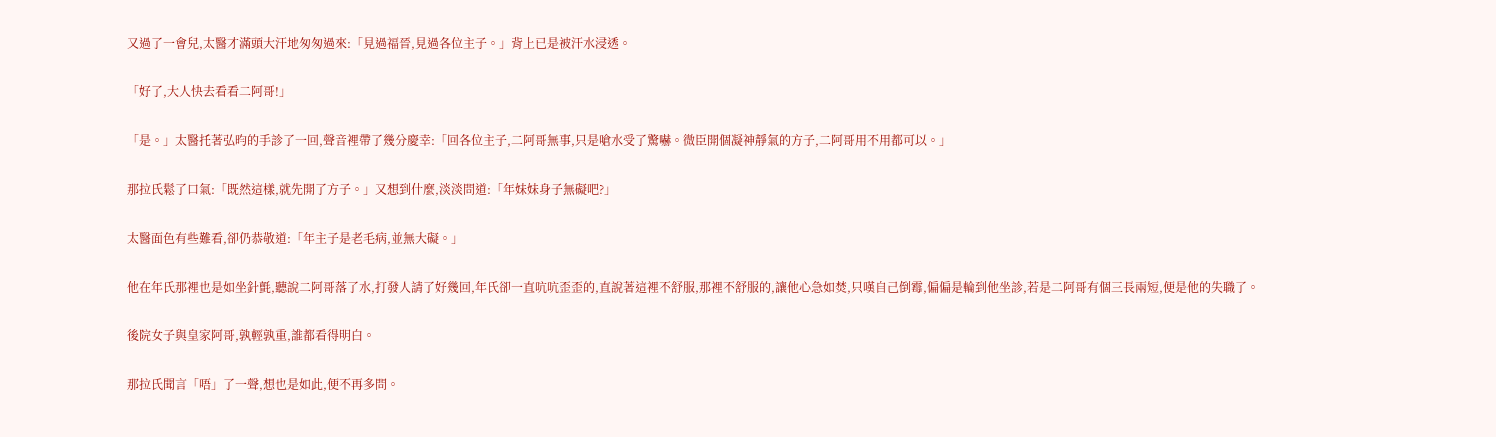又過了一會兒,太醫才滿頭大汗地匆匆過來:「見過福晉,見過各位主子。」背上已是被汗水浸透。

「好了,大人快去看看二阿哥!」

「是。」太醫托著弘昀的手診了一回,聲音裡帶了幾分慶幸:「回各位主子,二阿哥無事,只是嗆水受了驚嚇。微臣開個凝神靜氣的方子,二阿哥用不用都可以。」

那拉氏鬆了口氣:「既然這樣,就先開了方子。」又想到什麼,淡淡問道:「年妹妹身子無礙吧?」

太醫面色有些難看,卻仍恭敬道:「年主子是老毛病,並無大礙。」

他在年氏那裡也是如坐針氈,聽說二阿哥落了水,打發人請了好幾回,年氏卻一直吭吭歪歪的,直說著這裡不舒服,那裡不舒服的,讓他心急如焚,只嘆自己倒霉,偏偏是輪到他坐診,若是二阿哥有個三長兩短,便是他的失職了。

後院女子與皇家阿哥,孰輕孰重,誰都看得明白。

那拉氏聞言「唔」了一聲,想也是如此,便不再多問。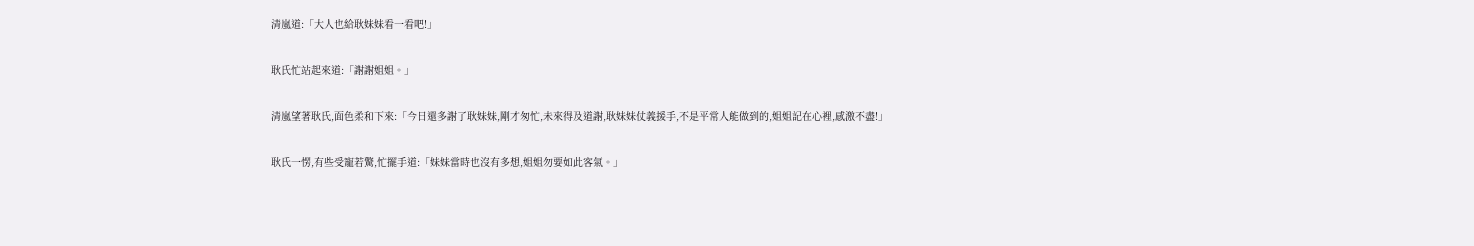清嵐道:「大人也給耿妹妹看一看吧!」

耿氏忙站起來道:「謝謝姐姐。」

清嵐望著耿氏,面色柔和下來:「今日還多謝了耿妹妹,剛才匆忙,未來得及道謝,耿妹妹仗義援手,不是平常人能做到的,姐姐記在心裡,感激不盡!」

耿氏一愣,有些受寵若驚,忙擺手道:「妹妹當時也沒有多想,姐姐勿要如此客氣。」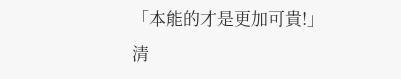「本能的才是更加可貴!」清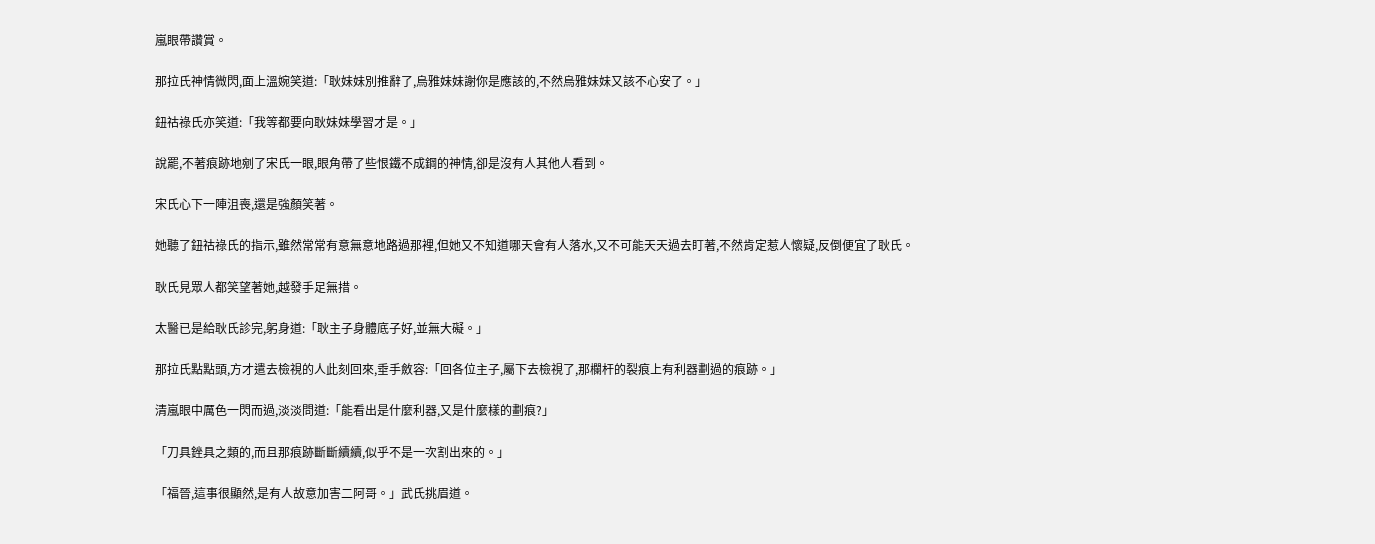嵐眼帶讚賞。

那拉氏神情微閃,面上溫婉笑道:「耿妹妹別推辭了,烏雅妹妹謝你是應該的,不然烏雅妹妹又該不心安了。」

鈕祜祿氏亦笑道:「我等都要向耿妹妹學習才是。」

說罷,不著痕跡地剜了宋氏一眼,眼角帶了些恨鐵不成鋼的神情,卻是沒有人其他人看到。

宋氏心下一陣沮喪,還是強顏笑著。

她聽了鈕祜祿氏的指示,雖然常常有意無意地路過那裡,但她又不知道哪天會有人落水,又不可能天天過去盯著,不然肯定惹人懷疑,反倒便宜了耿氏。

耿氏見眾人都笑望著她,越發手足無措。

太醫已是給耿氏診完,躬身道:「耿主子身體底子好,並無大礙。」

那拉氏點點頭,方才遣去檢視的人此刻回來,垂手斂容:「回各位主子,屬下去檢視了,那欄杆的裂痕上有利器劃過的痕跡。」

清嵐眼中厲色一閃而過,淡淡問道:「能看出是什麼利器,又是什麼樣的劃痕?」

「刀具銼具之類的,而且那痕跡斷斷續續,似乎不是一次割出來的。」

「福晉,這事很顯然,是有人故意加害二阿哥。」武氏挑眉道。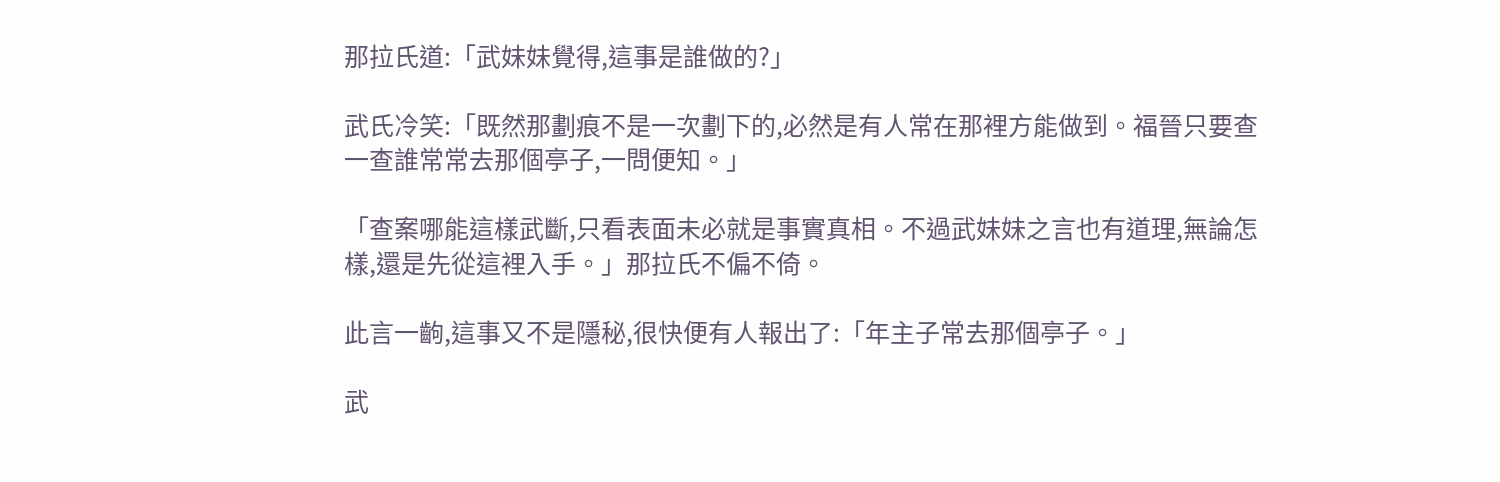那拉氏道:「武妹妹覺得,這事是誰做的?」

武氏冷笑:「既然那劃痕不是一次劃下的,必然是有人常在那裡方能做到。福晉只要查一查誰常常去那個亭子,一問便知。」

「查案哪能這樣武斷,只看表面未必就是事實真相。不過武妹妹之言也有道理,無論怎樣,還是先從這裡入手。」那拉氏不偏不倚。

此言一齣,這事又不是隱秘,很快便有人報出了:「年主子常去那個亭子。」

武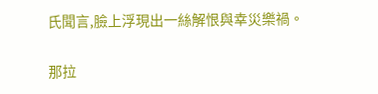氏聞言,臉上浮現出一絲解恨與幸災樂禍。

那拉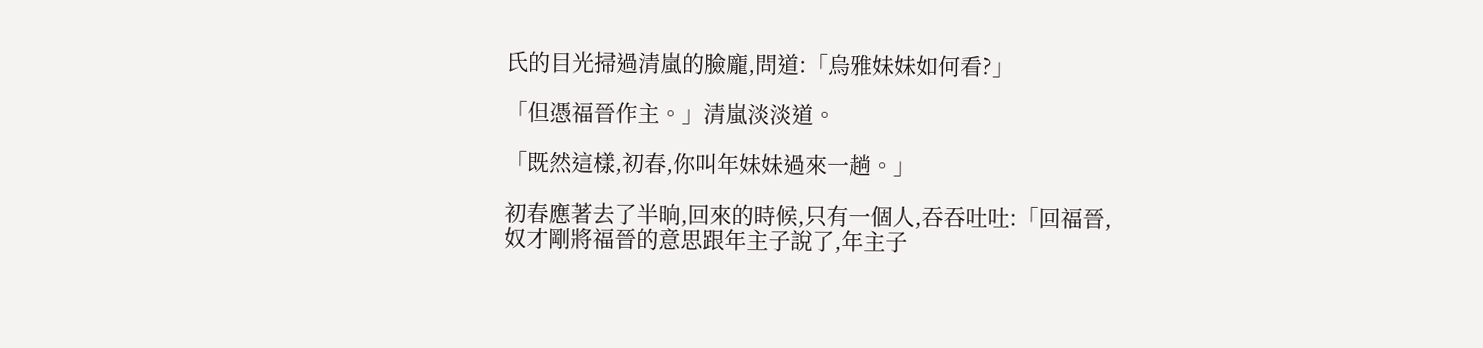氏的目光掃過清嵐的臉龐,問道:「烏雅妹妹如何看?」

「但憑福晉作主。」清嵐淡淡道。

「既然這樣,初春,你叫年妹妹過來一趟。」

初春應著去了半晌,回來的時候,只有一個人,吞吞吐吐:「回福晉,奴才剛將福晉的意思跟年主子說了,年主子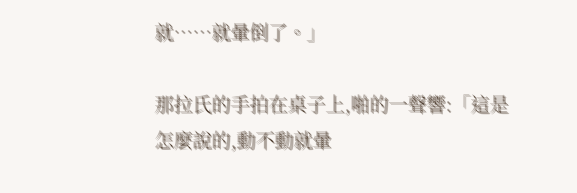就……就暈倒了。」

那拉氏的手拍在桌子上,啪的一聲響:「這是怎麼說的,動不動就暈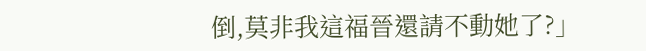倒,莫非我這福晉還請不動她了?」